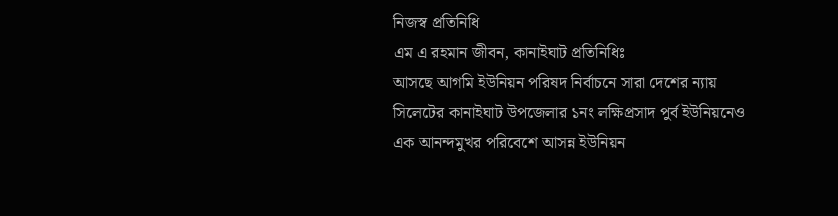নিজস্ব প্রতিনিধি
এম এ রহমান জীবন, কানাইঘাট প্রতিনিধিঃ
আসছে আগমি ইউনিয়ন পরিষদ নির্বাচনে সারা দেশের ন্যায় সিলেটের কানাইঘাট উপজেলার ১নং লক্ষিপ্রসাদ পুর্ব ইউনিয়নেও এক আনন্দমুখর পরিবেশে আসন্ন ইউনিয়ন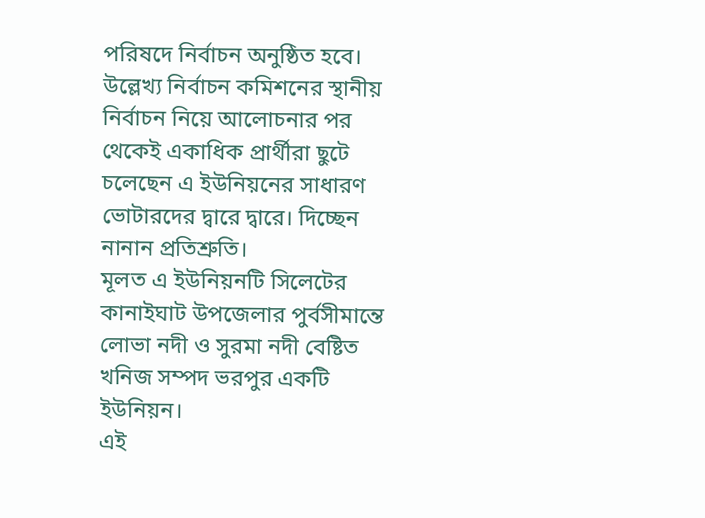পরিষদে নির্বাচন অনুষ্ঠিত হবে। উল্লেখ্য নির্বাচন কমিশনের স্থানীয় নির্বাচন নিয়ে আলোচনার পর থেকেই একাধিক প্রার্থীরা ছুটে চলেছেন এ ইউনিয়নের সাধারণ ভোটারদের দ্বারে দ্বারে। দিচ্ছেন নানান প্রতিশ্রুতি।
মূলত এ ইউনিয়নটি সিলেটের কানাইঘাট উপজেলার পুর্বসীমান্তে লোভা নদী ও সুরমা নদী বেষ্টিত খনিজ সম্পদ ভরপুর একটি ইউনিয়ন।
এই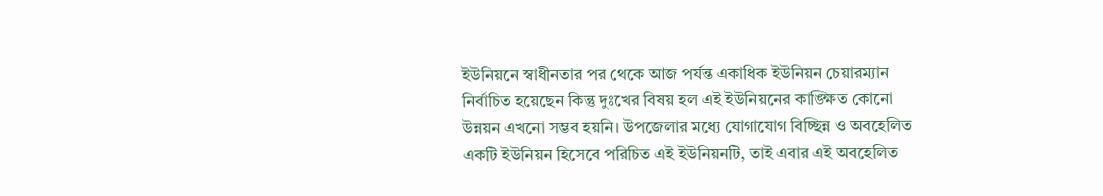ইউনিয়নে স্বাধীনতার পর থেকে আজ পর্যন্ত একাধিক ইউনিয়ন চেয়ারম্যান নির্বাচিত হয়েছেন কিন্তু দুঃখের বিষয় হল এই ইউনিয়নের কাঙ্ক্ষিত কোনো উন্নয়ন এখনো সম্ভব হয়নি। উপজেলার মধ্যে যোগাযোগ বিচ্ছিন্ন ও অবহেলিত একটি ইউনিয়ন হিসেবে পরিচিত এই ইউনিয়নটি, তাই এবার এই অবহেলিত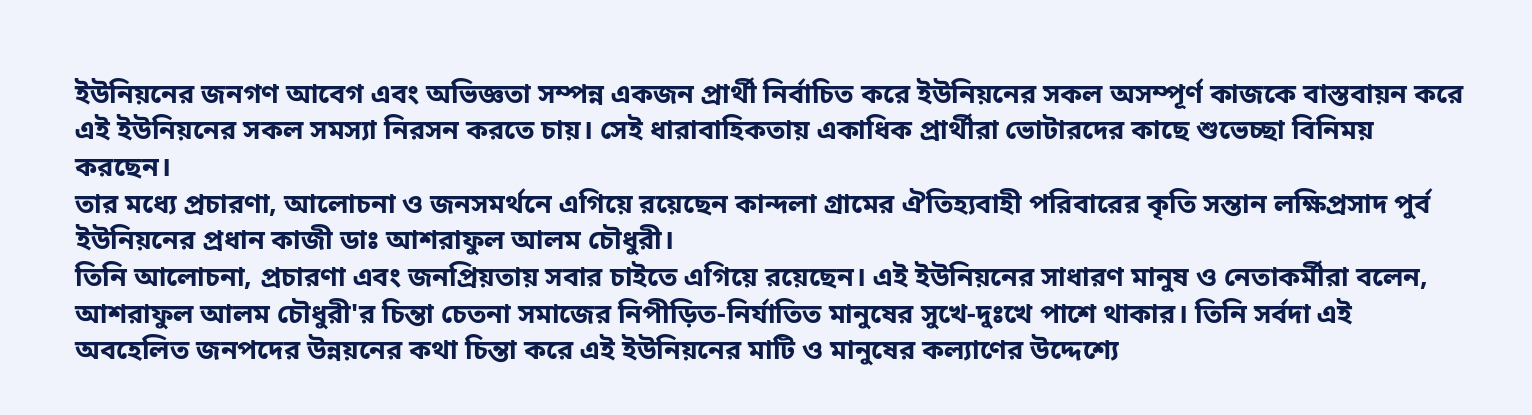ইউনিয়নের জনগণ আবেগ এবং অভিজ্ঞতা সম্পন্ন একজন প্রার্থী নির্বাচিত করে ইউনিয়নের সকল অসম্পূর্ণ কাজকে বাস্তবায়ন করে এই ইউনিয়নের সকল সমস্যা নিরসন করতে চায়। সেই ধারাবাহিকতায় একাধিক প্রার্থীরা ভোটারদের কাছে শুভেচ্ছা বিনিময় করছেন।
তার মধ্যে প্রচারণা, আলোচনা ও জনসমর্থনে এগিয়ে রয়েছেন কান্দলা গ্রামের ঐতিহ্যবাহী পরিবারের কৃতি সন্তান লক্ষিপ্রসাদ পুর্ব ইউনিয়নের প্রধান কাজী ডাঃ আশরাফুল আলম চৌধুরী।
তিনি আলোচনা, প্রচারণা এবং জনপ্রিয়তায় সবার চাইতে এগিয়ে রয়েছেন। এই ইউনিয়নের সাধারণ মানুষ ও নেতাকর্মীরা বলেন, আশরাফুল আলম চৌধুরী'র চিন্তা চেতনা সমাজের নিপীড়িত-নির্যাতিত মানুষের সুখে-দুঃখে পাশে থাকার। তিনি সর্বদা এই অবহেলিত জনপদের উন্নয়নের কথা চিন্তা করে এই ইউনিয়নের মাটি ও মানুষের কল্যাণের উদ্দেশ্যে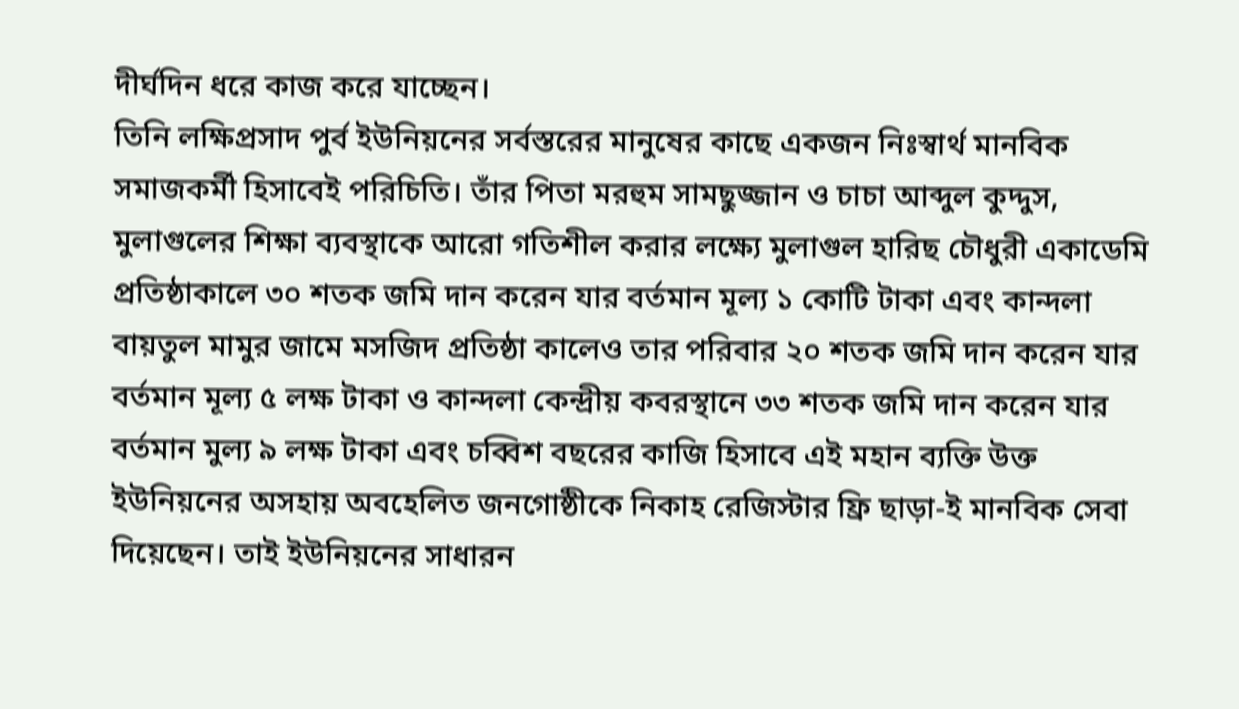দীর্ঘদিন ধরে কাজ করে যাচ্ছেন।
তিনি লক্ষিপ্রসাদ পুর্ব ইউনিয়নের সর্বস্তরের মানুষের কাছে একজন নিঃস্বার্থ মানবিক সমাজকর্মী হিসাবেই পরিচিতি। তাঁর পিতা মরহুম সামছুজ্জান ও চাচা আব্দুল কুদ্দুস, মুলাগুলের শিক্ষা ব্যবস্থাকে আরো গতিশীল করার লক্ষ্যে মুলাগুল হারিছ চৌধুরী একাডেমি প্রতিষ্ঠাকালে ৩০ শতক জমি দান করেন যার বর্তমান মূল্য ১ কোটি টাকা এবং কান্দলা বায়তুল মামুর জামে মসজিদ প্রতিষ্ঠা কালেও তার পরিবার ২০ শতক জমি দান করেন যার বর্তমান মূল্য ৫ লক্ষ টাকা ও কান্দলা কেন্দ্রীয় কবরস্থানে ৩৩ শতক জমি দান করেন যার বর্তমান মুল্য ৯ লক্ষ টাকা এবং চব্বিশ বছরের কাজি হিসাবে এই মহান ব্যক্তি উক্ত ইউনিয়নের অসহায় অবহেলিত জনগোষ্ঠীকে নিকাহ রেজিস্টার ফ্রি ছাড়া-ই মানবিক সেবা দিয়েছেন। তাই ইউনিয়নের সাধারন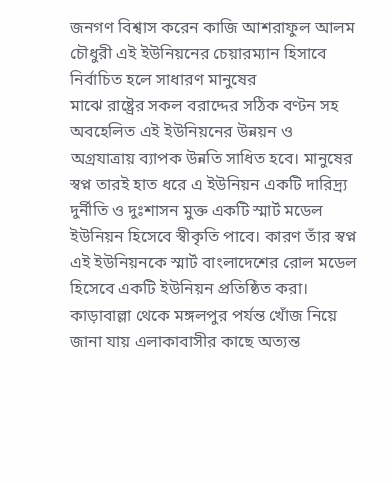জনগণ বিশ্বাস করেন কাজি আশরাফুল আলম চৌধুরী এই ইউনিয়নের চেয়ারম্যান হিসাবে নির্বাচিত হলে সাধারণ মানুষের
মাঝে রাষ্ট্রের সকল বরাদ্দের সঠিক বণ্টন সহ অবহেলিত এই ইউনিয়নের উন্নয়ন ও অগ্রযাত্রায় ব্যাপক উন্নতি সাধিত হবে। মানুষের স্বপ্ন তারই হাত ধরে এ ইউনিয়ন একটি দারিদ্র্য দুর্নীতি ও দুঃশাসন মুক্ত একটি স্মার্ট মডেল ইউনিয়ন হিসেবে স্বীকৃতি পাবে। কারণ তাঁর স্বপ্ন এই ইউনিয়নকে স্মার্ট বাংলাদেশের রোল মডেল হিসেবে একটি ইউনিয়ন প্রতিষ্ঠিত করা।
কাড়াবাল্লা থেকে মঙ্গলপুর পর্যন্ত খোঁজ নিয়ে জানা যায় এলাকাবাসীর কাছে অত্যন্ত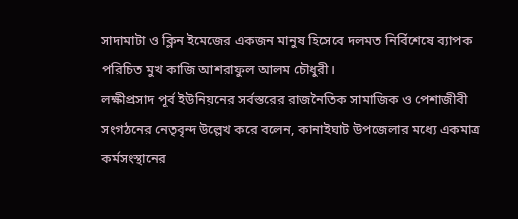সাদামাটা ও ক্লিন ইমেজের একজন মানুষ হিসেবে দলমত নির্বিশেষে ব্যাপক পরিচিত মুখ কাজি আশরাফুল আলম চৌধুরী।
লক্ষীপ্রসাদ পূর্ব ইউনিয়নের সর্বস্তরের রাজনৈতিক সামাজিক ও পেশাজীবী সংগঠনের নেতৃবৃন্দ উল্লেখ করে বলেন, কানাইঘাট উপজেলার মধ্যে একমাত্র কর্মসংস্থানের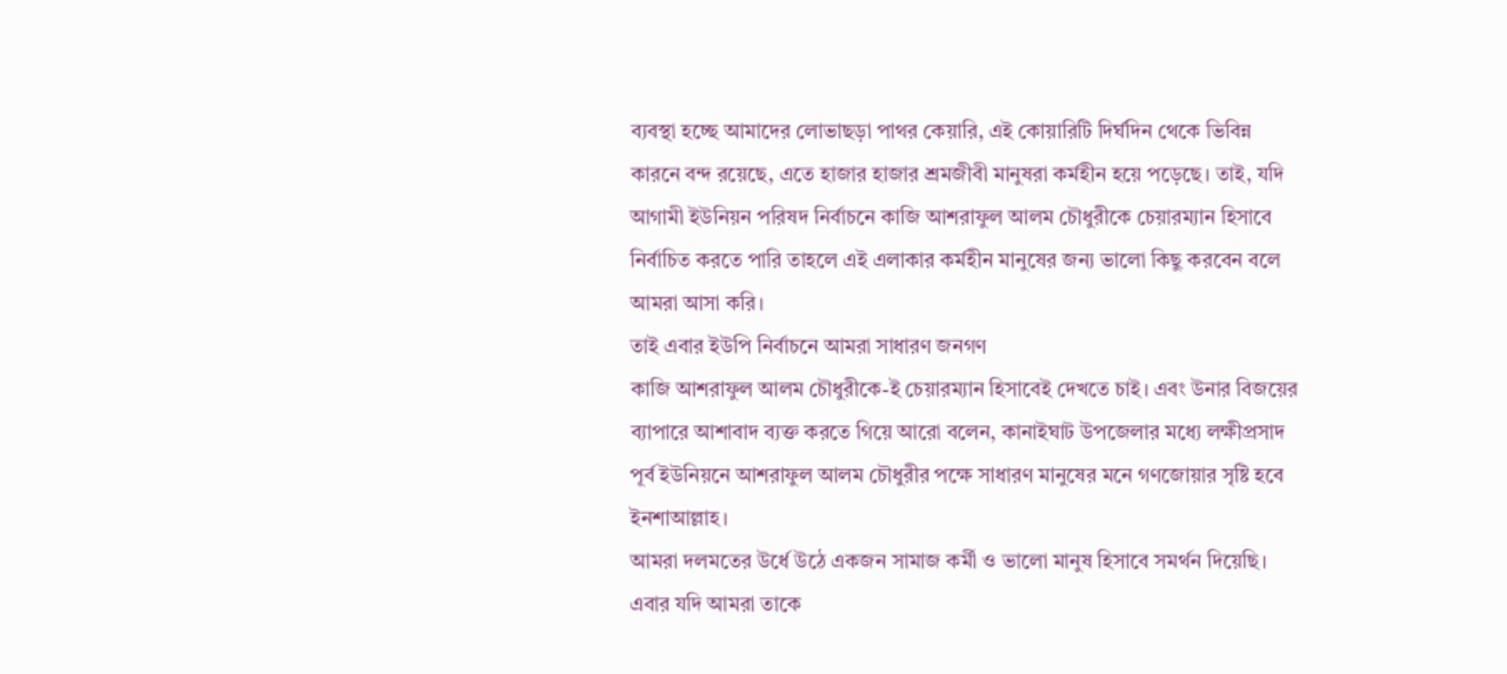ব্যবস্থা হচ্ছে আমাদের লোভাছড়া পাথর কেয়ারি, এই কোয়ারিটি দির্ঘদিন থেকে ভিবিন্ন কারনে বন্দ রয়েছে, এতে হাজার হাজার শ্রমজীবী মানুষরা কর্মহীন হয়ে পড়েছে। তাই, যদি আগামী ইউনিয়ন পরিষদ নির্বাচনে কাজি আশরাফুল আলম চৌধুরীকে চেয়ারম্যান হিসাবে নির্বাচিত করতে পারি তাহলে এই এলাকার কর্মহীন মানুষের জন্য ভালো কিছু করবেন বলে আমরা আসা করি।
তাই এবার ইউপি নির্বাচনে আমরা সাধারণ জনগণ
কাজি আশরাফুল আলম চৌধুরীকে-ই চেয়ারম্যান হিসাবেই দেখতে চাই। এবং উনার বিজয়ের ব্যাপারে আশাবাদ ব্যক্ত করতে গিয়ে আরো বলেন, কানাইঘাট উপজেলার মধ্যে লক্ষীপ্রসাদ পূর্ব ইউনিয়নে আশরাফুল আলম চৌধুরীর পক্ষে সাধারণ মানুষের মনে গণজোয়ার সৃষ্টি হবে ইনশাআল্লাহ।
আমরা দলমতের উর্ধে উঠে একজন সামাজ কর্মী ও ভালো মানুষ হিসাবে সমর্থন দিয়েছি। এবার যদি আমরা তাকে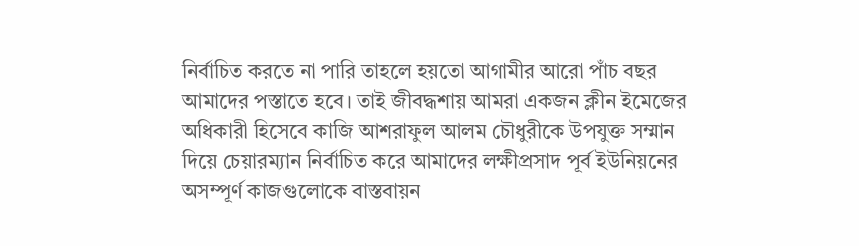নির্বাচিত করতে না পারি তাহলে হয়তো আগামীর আরো পাঁচ বছর আমাদের পস্তাতে হবে। তাই জীবদ্ধশায় আমরা একজন ক্লীন ইমেজের
অধিকারী হিসেবে কাজি আশরাফুল আলম চৌধুরীকে উপযুক্ত সম্মান দিয়ে চেয়ারম্যান নির্বাচিত করে আমাদের লক্ষীপ্রসাদ পূর্ব ইউনিয়নের অসম্পূর্ণ কাজগুলোকে বাস্তবায়ন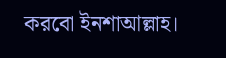করবো ইনশাআল্লাহ।